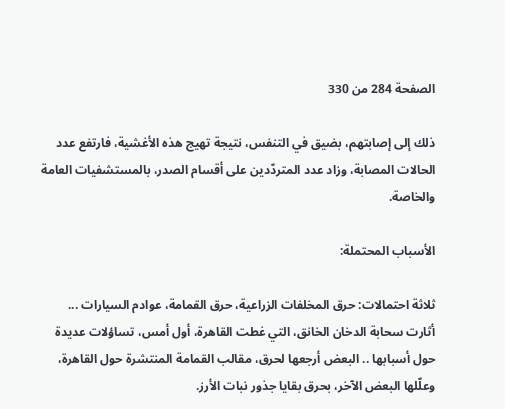الصفحة 284 من 330

ذلك إلى إصابتهم، بضيق في التنفس، نتيجة تهيج هذه الأغشية، فارتفع عدد الحالات المصابة، وزاد عدد المتردّدين على أقسام الصدر، بالمستشفيات العامة والخاصة.

الأسباب المحتملة:

ثلاثة احتمالات: حرق المخلفات الزراعية، حرق القمامة، عوادم السيارات ... أثارت سحابة الدخان الخانق، التي غطت القاهرة، أول أمس، تساؤلات عديدة حول أسبابها .. البعض أرجعها لحرق، مقالب القمامة المنتشرة حول القاهرة، وعلّلها البعض الآخر، بحرق بقايا جذور نبات الأرز.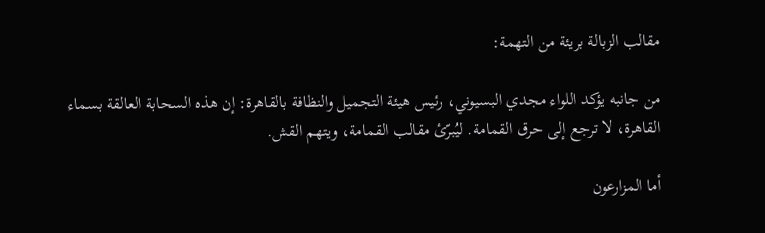مقالب الزبالة بريئة من التهمة:

من جانبه يؤكد اللواء مجدي البسيوني، رئيس هيئة التجميل والنظافة بالقاهرة: إن هذه السحابة العالقة بسماء القاهرة، لا ترجع إلى حرق القمامة. ليُبرّئ مقالب القمامة، ويتهم القش.

أما المزارعون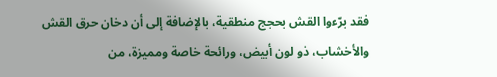فقد برّءوا القش بحجج منطقية، بالإضافة إلى أن دخان حرق القش والأخشاب، ذو لون أبيض، ورائحة خاصة ومميزة، من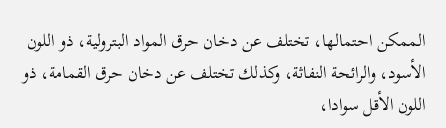الممكن احتمالها، تختلف عن دخان حرق المواد البترولية، ذو اللون الأسود، والرائحة النفاثة، وكذلك تختلف عن دخان حرق القمامة، ذو اللون الأقل سوادا،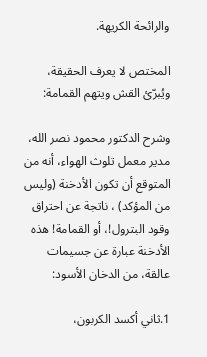والرائحة الكريهة.

المختص لا يعرف الحقيقة، ويُبرّئ القش ويتهم القمامة:

وشرح الدكتور محمود نصر الله، مدير معمل تلوث الهواء، أنه من المتوقع أن تكون الأدخنة (وليس من المؤكد) ، ناتجة عن احتراق وقود البترول!، أو القمامة! هذه الأدخنة عبارة عن جسيمات عالقة، من الدخان الأسود:

1.ثاني أكسد الكربون،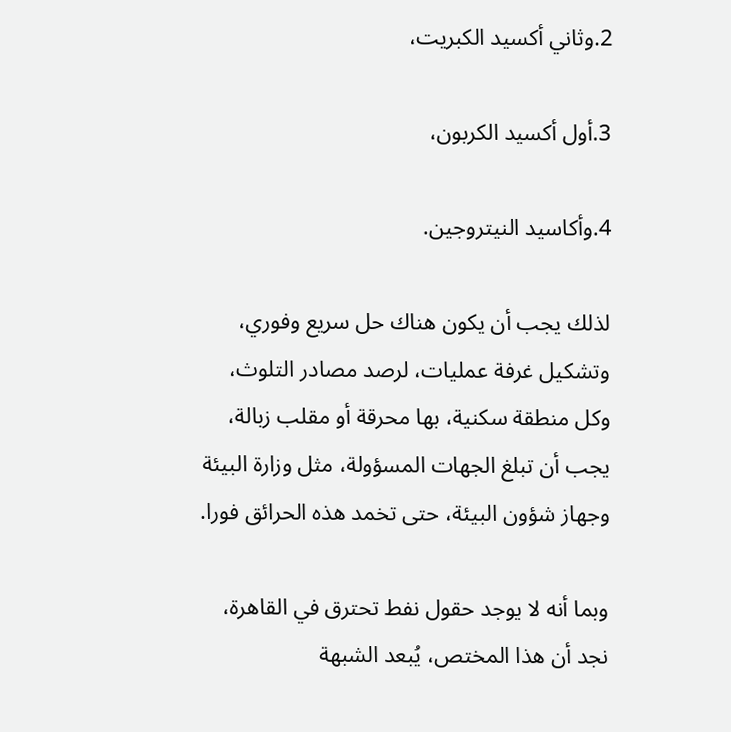2.وثاني أكسيد الكبريت،

3.أول أكسيد الكربون،

4.وأكاسيد النيتروجين.

لذلك يجب أن يكون هناك حل سريع وفوري، وتشكيل غرفة عمليات، لرصد مصادر التلوث، وكل منطقة سكنية، بها محرقة أو مقلب زبالة، يجب أن تبلغ الجهات المسؤولة، مثل وزارة البيئة وجهاز شؤون البيئة، حتى تخمد هذه الحرائق فورا.

وبما أنه لا يوجد حقول نفط تحترق في القاهرة، نجد أن هذا المختص، يُبعد الشبهة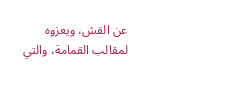عن القش، ويعزوه لمقالب القمامة، والتي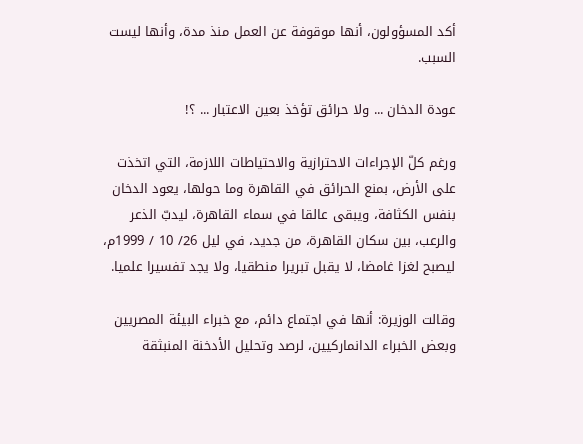أكد المسؤولون، أنها موقوفة عن العمل منذ مدة، وأنها ليست السبب.

عودة الدخان ... ولا حرائق تؤخذ بعين الاعتبار ... ؟!

ورغم كلّ الإجراءات الاحترازية والاحتياطات اللازمة، التي اتخذت على الأرض، بمنع الحرائق في القاهرة وما حولها، يعود الدخان بنفس الكثافة، ويبقى عالقا في سماء القاهرة، ليدبّ الذعر والرعب، بين سكان القاهرة، من جديد، في ليل 26/ 10 / 1999م، ليصبح لغزا غامضا، لا يقبل تبريرا منطقيا، ولا يجد تفسيرا علميا.

وقالت الوزيرة: أنها في اجتماع دائم، مع خبراء البيئة المصريين وبعض الخبراء الدانماركيين، لرصد وتحليل الأدخنة المنبثقة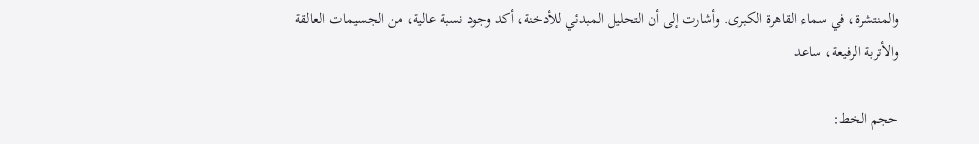والمنتشرة، في سماء القاهرة الكبرى. وأشارت إلى أن التحليل المبدئي للأدخنة، أكد وجود نسبة عالية، من الجسيمات العالقة والأتربة الرفيعة، ساعد

حجم الخط: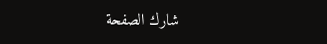شارك الصفحة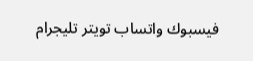فيسبوك واتساب تويتر تليجرام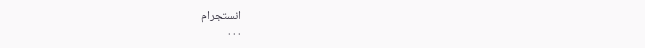انستجرام
. . .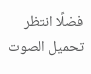فضلًا انتظر تحميل الصوت